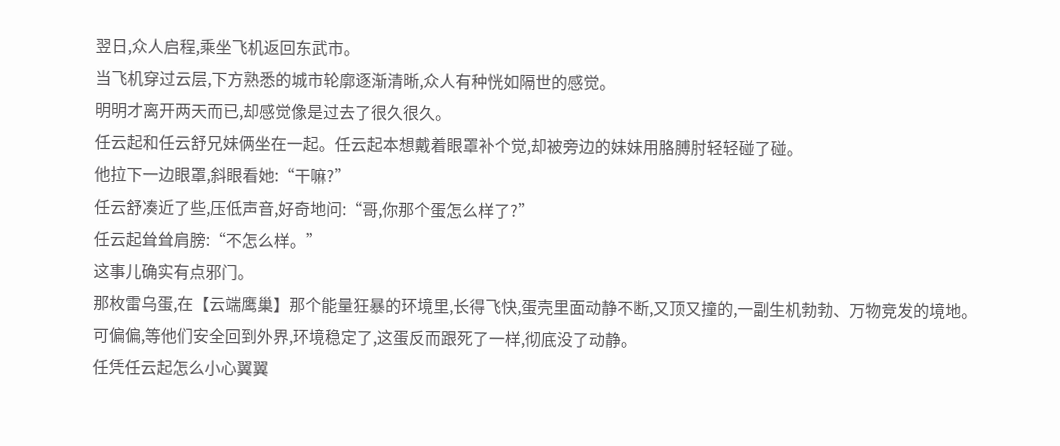翌日,众人启程,乘坐飞机返回东武市。
当飞机穿过云层,下方熟悉的城市轮廓逐渐清晰,众人有种恍如隔世的感觉。
明明才离开两天而已,却感觉像是过去了很久很久。
任云起和任云舒兄妹俩坐在一起。任云起本想戴着眼罩补个觉,却被旁边的妹妹用胳膊肘轻轻碰了碰。
他拉下一边眼罩,斜眼看她:“干嘛?”
任云舒凑近了些,压低声音,好奇地问:“哥,你那个蛋怎么样了?”
任云起耸耸肩膀:“不怎么样。”
这事儿确实有点邪门。
那枚雷乌蛋,在【云端鹰巢】那个能量狂暴的环境里,长得飞快,蛋壳里面动静不断,又顶又撞的,一副生机勃勃、万物竞发的境地。
可偏偏,等他们安全回到外界,环境稳定了,这蛋反而跟死了一样,彻底没了动静。
任凭任云起怎么小心翼翼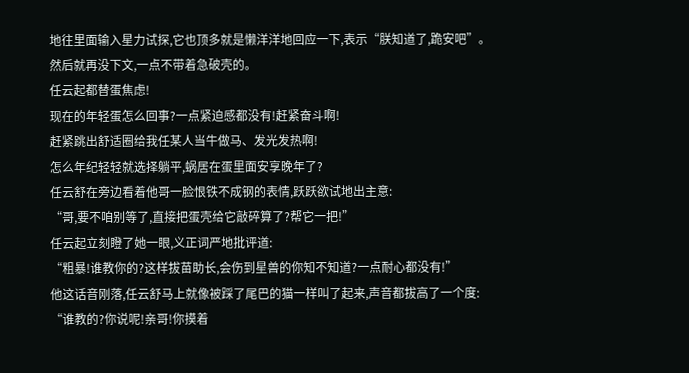地往里面输入星力试探,它也顶多就是懒洋洋地回应一下,表示“朕知道了,跪安吧”。
然后就再没下文,一点不带着急破壳的。
任云起都替蛋焦虑!
现在的年轻蛋怎么回事?一点紧迫感都没有!赶紧奋斗啊!
赶紧跳出舒适圈给我任某人当牛做马、发光发热啊!
怎么年纪轻轻就选择躺平,蜗居在蛋里面安享晚年了?
任云舒在旁边看着他哥一脸恨铁不成钢的表情,跃跃欲试地出主意:
“哥,要不咱别等了,直接把蛋壳给它敲碎算了?帮它一把!”
任云起立刻瞪了她一眼,义正词严地批评道:
“粗暴!谁教你的?这样拔苗助长,会伤到星兽的你知不知道?一点耐心都没有!”
他这话音刚落,任云舒马上就像被踩了尾巴的猫一样叫了起来,声音都拔高了一个度:
“谁教的?你说呢!亲哥!你摸着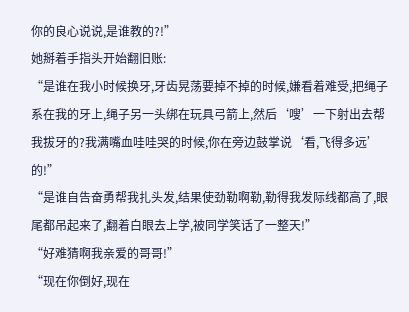你的良心说说,是谁教的?!”
她掰着手指头开始翻旧账:
“是谁在我小时候换牙,牙齿晃荡要掉不掉的时候,嫌看着难受,把绳子系在我的牙上,绳子另一头绑在玩具弓箭上,然后‘嗖’一下射出去帮我拔牙的?我满嘴血哇哇哭的时候,你在旁边鼓掌说‘看,飞得多远’的!”
“是谁自告奋勇帮我扎头发,结果使劲勒啊勒,勒得我发际线都高了,眼尾都吊起来了,翻着白眼去上学,被同学笑话了一整天!”
“好难猜啊我亲爱的哥哥!”
“现在你倒好,现在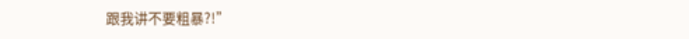跟我讲不要粗暴?!”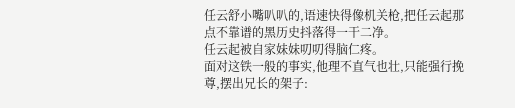任云舒小嘴叭叭的,语速快得像机关枪,把任云起那点不靠谱的黑历史抖落得一干二净。
任云起被自家妹妹叨叨得脑仁疼。
面对这铁一般的事实,他理不直气也壮,只能强行挽尊,摆出兄长的架子: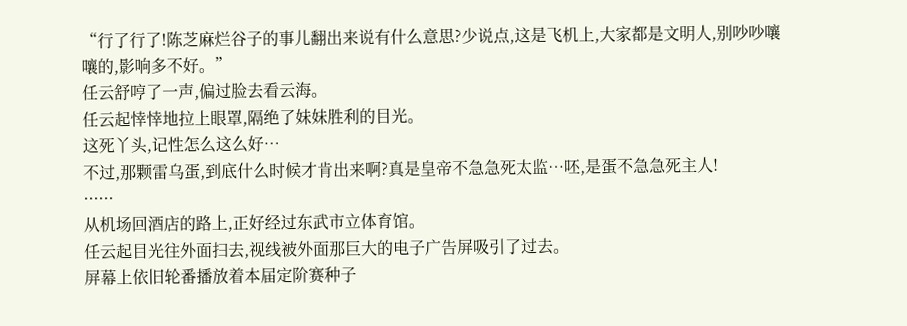“行了行了!陈芝麻烂谷子的事儿翻出来说有什么意思?少说点,这是飞机上,大家都是文明人,别吵吵嚷嚷的,影响多不好。”
任云舒哼了一声,偏过脸去看云海。
任云起悻悻地拉上眼罩,隔绝了妹妹胜利的目光。
这死丫头,记性怎么这么好…
不过,那颗雷乌蛋,到底什么时候才肯出来啊?真是皇帝不急急死太监…呸,是蛋不急急死主人!
······
从机场回酒店的路上,正好经过东武市立体育馆。
任云起目光往外面扫去,视线被外面那巨大的电子广告屏吸引了过去。
屏幕上依旧轮番播放着本届定阶赛种子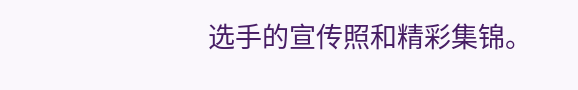选手的宣传照和精彩集锦。